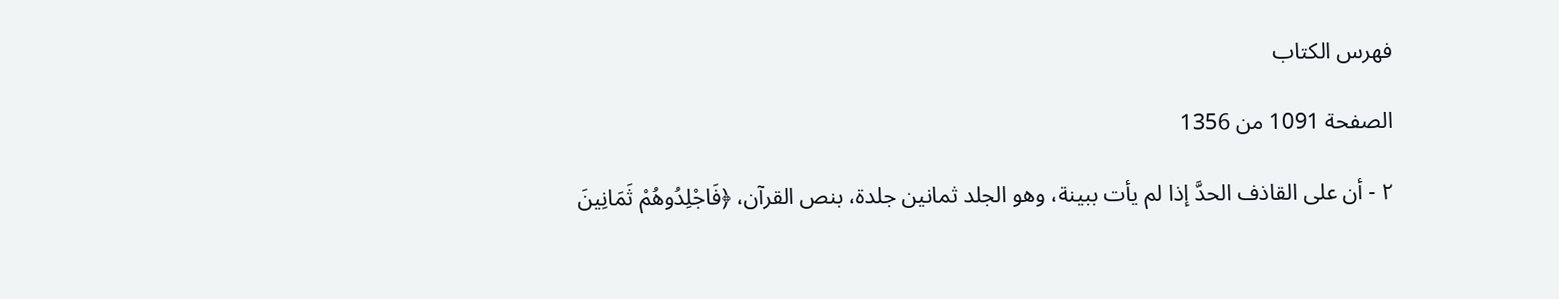فهرس الكتاب

الصفحة 1091 من 1356

٢ - أن على القاذف الحدَّ إذا لم يأت ببينة، وهو الجلد ثمانين جلدة، بنص القرآن، ﴿فَاجْلِدُوهُمْ ثَمَانِينَ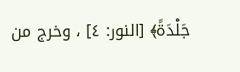جَلْدَةً﴾ [النور: ٤] ، وخرج من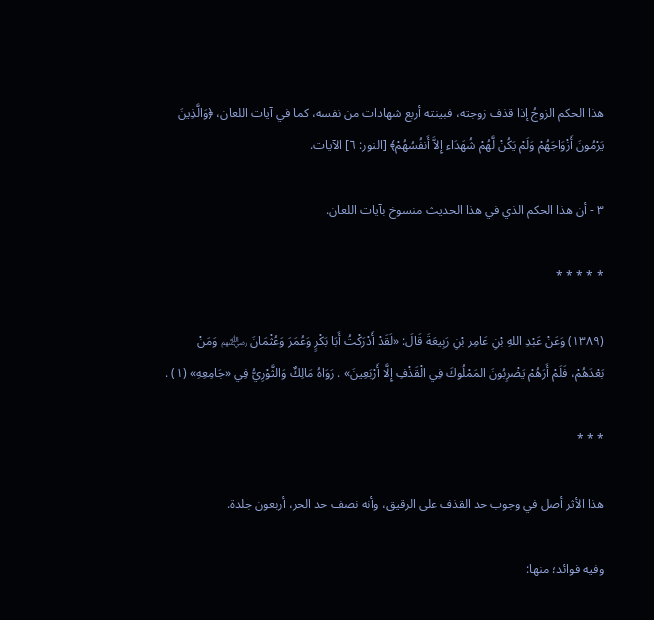هذا الحكم الزوجُ إذا قذف زوجته، فبينته أربع شهادات من نفسه، كما في آيات اللعان، ﴿وَالَّذِينَ يَرْمُونَ أَزْوَاجَهُمْ وَلَمْ يَكُنْ لَّهُمْ شُهَدَاء إِلاَّ أَنفُسُهُمْ﴾ [النور: ٦] الآيات.

٣ - أن هذا الحكم الذي في هذا الحديث منسوخ بآيات اللعان.

* * * * *

(١٣٨٩) وَعَنْ عَبْدِ اللهِ بْنِ عَامِر بْنِ رَبِيعَةَ قَالَ: «لَقَدْ أَدْرَكْتُ أَبَا بَكْرٍ وَعُمَرَ وَعُثْمَانَ ﵃ وَمَنْ بَعْدَهُمْ، فَلَمْ أَرَهُمْ يَضْرِبُونَ المَمْلُوكَ فِي الْقَذْفِ إِلَّا أَرْبَعِينَ» . رَوَاهُ مَالِكٌ وَالثَّوْرِيُّ فِي «جَامِعِهِ» (١) .

* * *

هذا الأثر أصل في وجوب حد القذف على الرقيق، وأنه نصف حد الحر، أربعون جلدة.

وفيه فوائد؛ منها: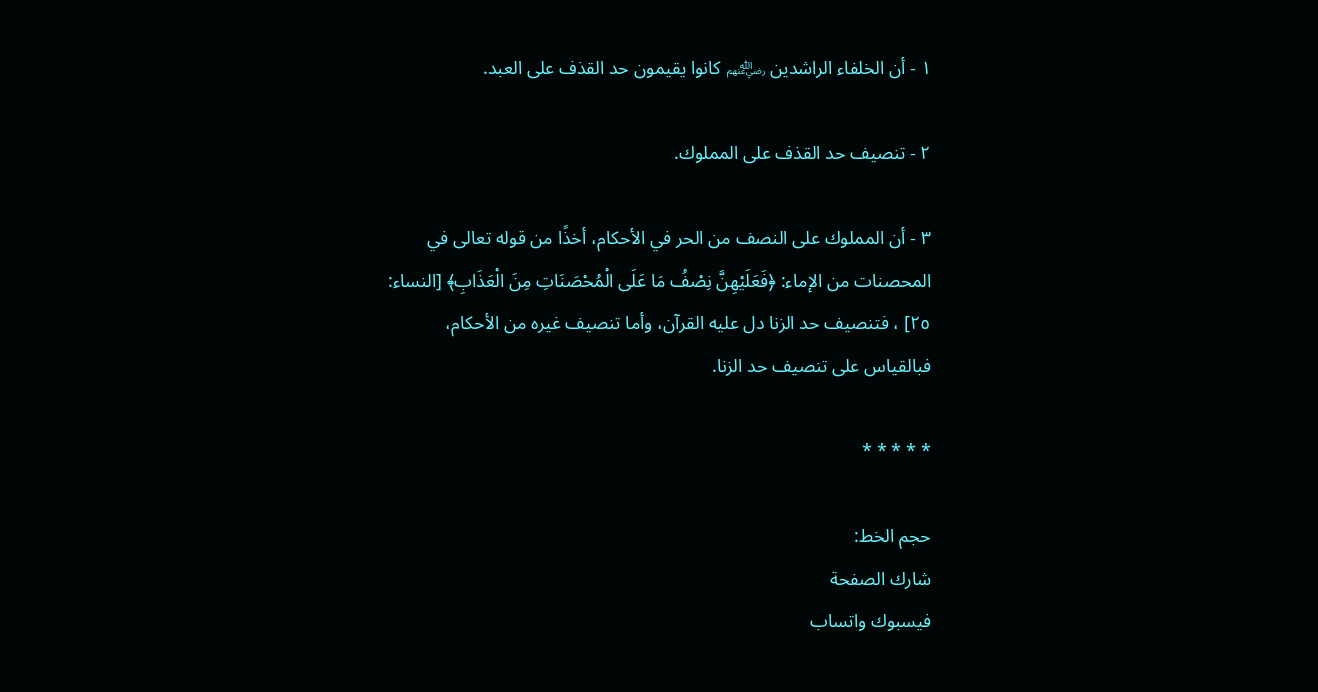١ - أن الخلفاء الراشدين ﵃ كانوا يقيمون حد القذف على العبد.

٢ - تنصيف حد القذف على المملوك.

٣ - أن المملوك على النصف من الحر في الأحكام، أخذًا من قوله تعالى في المحصنات من الإماء: ﴿فَعَلَيْهِنَّ نِصْفُ مَا عَلَى الْمُحْصَنَاتِ مِنَ الْعَذَابِ﴾ [النساء: ٢٥] ، فتنصيف حد الزنا دل عليه القرآن، وأما تنصيف غيره من الأحكام، فبالقياس على تنصيف حد الزنا.

* * * * *

حجم الخط:
شارك الصفحة
فيسبوك واتساب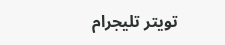تويتر تليجرام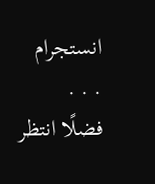انستجرام
. . .
فضلًا انتظر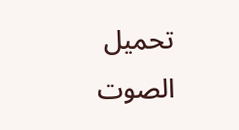تحميل الصوت